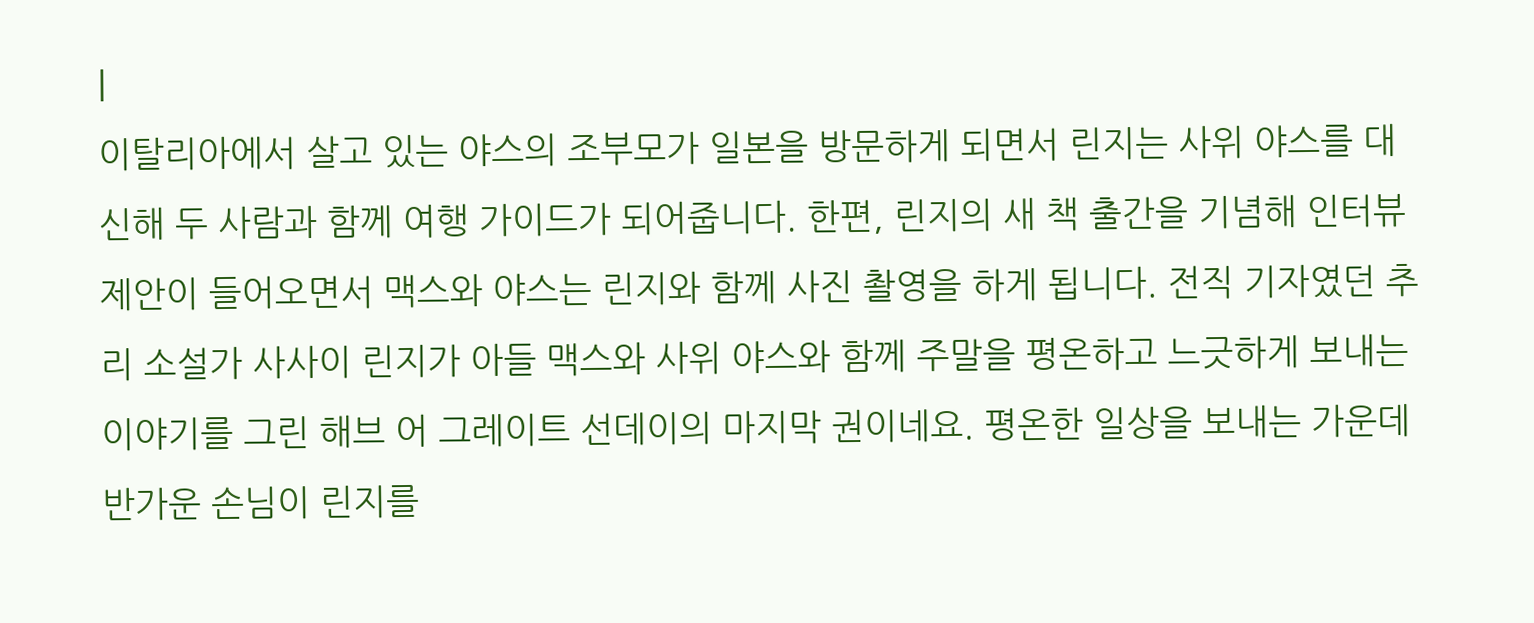|
이탈리아에서 살고 있는 야스의 조부모가 일본을 방문하게 되면서 린지는 사위 야스를 대신해 두 사람과 함께 여행 가이드가 되어줍니다. 한편, 린지의 새 책 출간을 기념해 인터뷰 제안이 들어오면서 맥스와 야스는 린지와 함께 사진 촬영을 하게 됩니다. 전직 기자였던 추리 소설가 사사이 린지가 아들 맥스와 사위 야스와 함께 주말을 평온하고 느긋하게 보내는 이야기를 그린 해브 어 그레이트 선데이의 마지막 권이네요. 평온한 일상을 보내는 가운데 반가운 손님이 린지를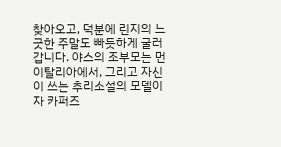찾아오고, 덕분에 린지의 느긋한 주말도 빠듯하게 굴러갑니다. 야스의 조부모는 먼 이탈리아에서, 그리고 자신이 쓰는 추리소설의 모델이자 카퍼즈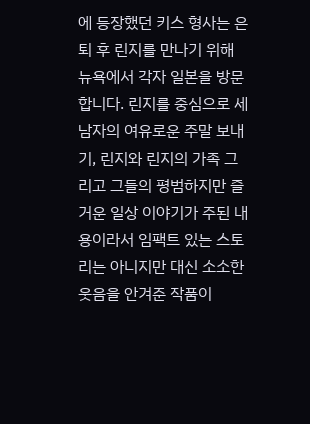에 등장했던 키스 형사는 은퇴 후 린지를 만나기 위해 뉴욕에서 각자 일본을 방문합니다. 린지를 중심으로 세 남자의 여유로운 주말 보내기, 린지와 린지의 가족 그리고 그들의 평범하지만 즐거운 일상 이야기가 주된 내용이라서 임팩트 있는 스토리는 아니지만 대신 소소한 웃음을 안겨준 작품이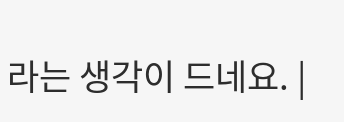라는 생각이 드네요. |